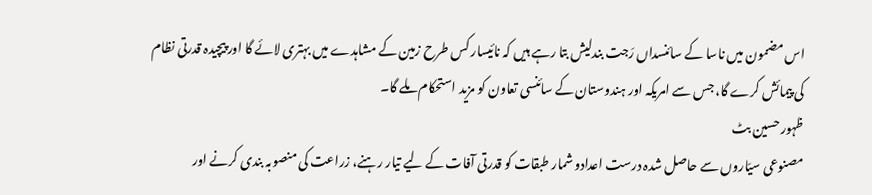اس مضمون میں ناسا کے سائنسداں رَجت بندلیش بتا رہے ہیں کہ نائیسار کس طرح زمین کے مشاہدے میں بہتری لائے گا اور پیچیدہ قدرتی نظام کی پیمائش کرے گا، جس سے امریکہ اور ہندوستان کے سائنسی تعاون کو مزید استحکام ملے گا۔
ظہور حسین بٹ
مصنوعی سیّاروں سے حاصل شدہ درست اعدادو شمار طبقات کو قدرتی آفات کے لیے تیار رہنے، زراعت کی منصوبہ بندی کرنے اور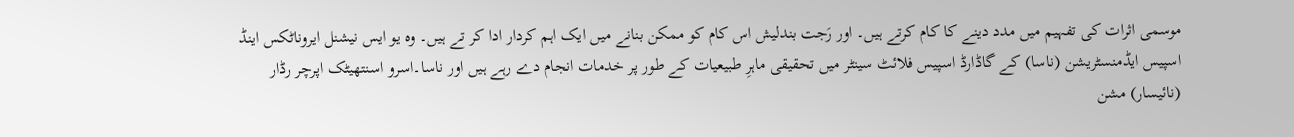موسمی اثرات کی تفہیم میں مدد دینے کا کام کرتے ہیں۔ اور رَجت بندلیش اس کام کو ممکن بنانے میں ایک اہم کردار ادا کر تے ہیں۔ وہ یو ایس نیشنل ایروناٹکس اینڈ اسپیس ایڈمنسٹریشن (ناسا) کے گاڈارڈ اسپیس فلائٹ سینٹر میں تحقیقی ماہرِ طبیعیات کے طور پر خدمات انجام دے رہے ہیں اور ناسا۔اسرو اسنتھیٹک اپرچر رڈار (نائیسار) مشن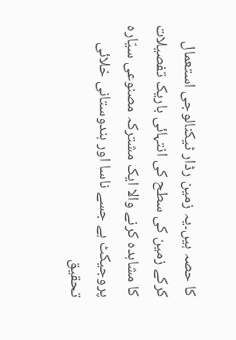کا حصہ ہیں۔یہ زمین رڈار ٹیکنالوجی استعمال کرکے زمین کی سطح کی انتہائی باریک تفصیلات کا مشاہدہ کرنے والا ایک مشترکہ مصنوعی سیّارہ پروجیکٹ ہے جسے ناسا اور ہندوستانی خلائی تحقیق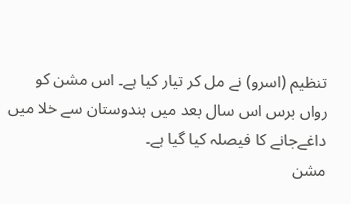تنظیم (اسرو) نے مل کر تیار کیا ہے۔ اس مشن کو رواں برس اس سال بعد میں ہندوستان سے خلا میں داغےجانے کا فیصلہ کیا گیا ہے۔
مشن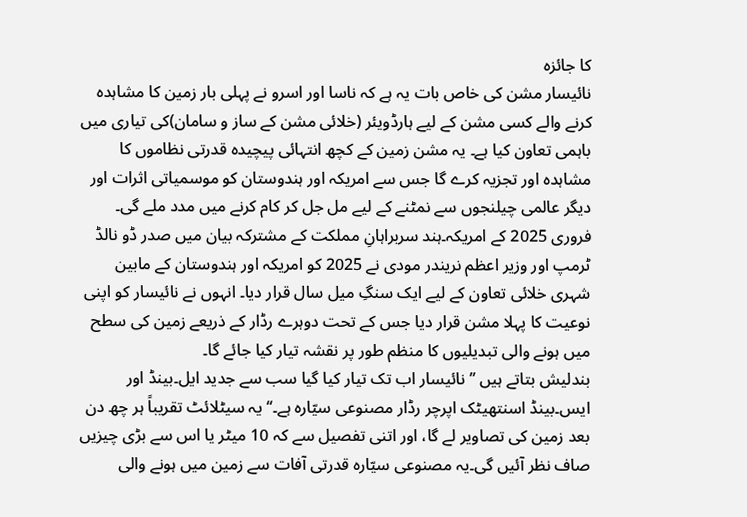کا جائزہ
نائیسار مشن کی خاص بات یہ ہے کہ ناسا اور اسرو نے پہلی بار زمین کا مشاہدہ کرنے والے کسی مشن کے لیے ہارڈویئر (خلائی مشن کے ساز و سامان)کی تیاری میں باہمی تعاون کیا ہے۔ یہ مشن زمین کے کچھ انتہائی پیچیدہ قدرتی نظاموں کا مشاہدہ اور تجزیہ کرے گا جس سے امریکہ اور ہندوستان کو موسمیاتی اثرات اور دیگر عالمی چیلنجوں سے نمٹنے کے لیے مل جل کر کام کرنے میں مدد ملے گی۔
فروری 2025 کے امریکہ۔ہند سربراہانِ مملکت کے مشترکہ بیان میں صدر ڈو نالڈ ٹرمپ اور وزیر اعظم نریندر مودی نے 2025 کو امریکہ اور ہندوستان کے مابین شہری خلائی تعاون کے لیے ایک سنگِ میل سال قرار دیا۔ انہوں نے نائیسار کو اپنی نوعیت کا پہلا مشن قرار دیا جس کے تحت دوہرے رڈار کے ذریعے زمین کی سطح میں ہونے والی تبدیلیوں کا منظم طور پر نقشہ تیار کیا جائے گا۔
بندلیش بتاتے ہیں ’’نائیسار اب تک تیار کیا گیا سب سے جدید ایل۔بینڈ اور ایس۔بینڈ اسنتھیٹک اپرچر رڈار مصنوعی سیّارہ ہے۔‘‘ یہ سیٹلائٹ تقریباً ہر چھ دن بعد زمین کی تصاویر لے گا، اور اتنی تفصیل سے کہ 10 میٹر یا اس سے بڑی چیزیں صاف نظر آئیں گی۔یہ مصنوعی سیّارہ قدرتی آفات سے زمین میں ہونے والی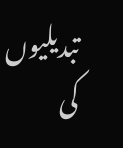تبدیلیوں کی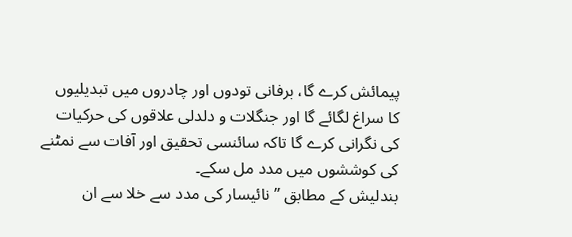پیمائش کرے گا، برفانی تودوں اور چادروں میں تبدیلیوں کا سراغ لگائے گا اور جنگلات و دلدلی علاقوں کی حرکیات کی نگرانی کرے گا تاکہ سائنسی تحقیق اور آفات سے نمٹنے کی کوششوں میں مدد مل سکے۔
بندلیش کے مطابق ’’نائیسار کی مدد سے خلا سے ان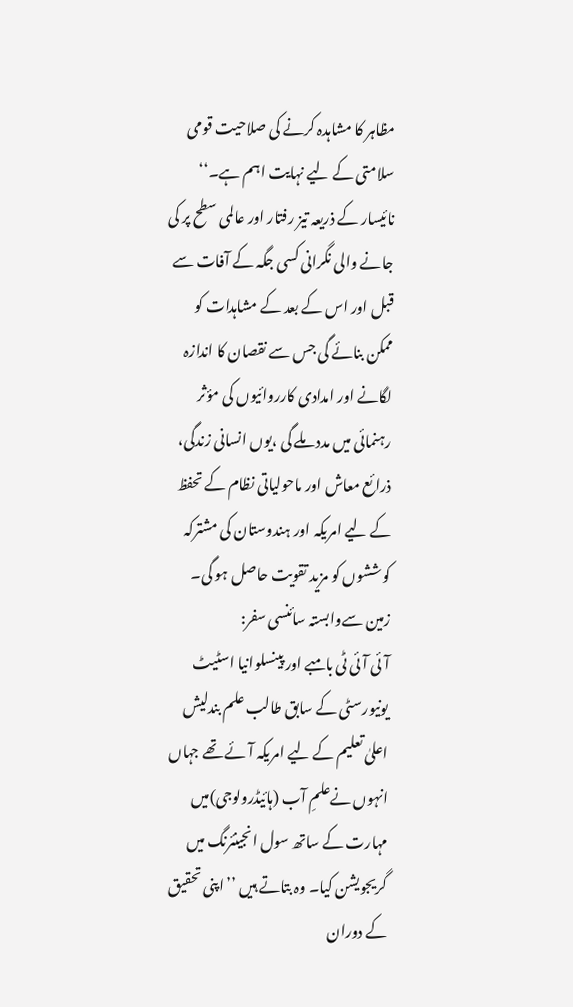مظاہر کا مشاہدہ کرنے کی صلاحیت قومی سلامتی کے لیے نہایت اہم ہے۔‘‘ نائیسار کے ذریعہ تیز رفتار اور عالمی سطح پر کی جانے والی نگرانی کسی جگہ کے آفات سے قبل اور اس کے بعد کے مشاہدات کو ممکن بنائے گی جس سے نقصان کا اندازہ لگانے اور امدادی کارروائیوں کی مؤثر رہنمائی میں مدد ملے گی ،یوں انسانی زندگی، ذرائع معاش اور ماحولیاتی نظام کے تحفظ کے لیے امریکہ اور ہندوستان کی مشترکہ کوششوں کو مزید تقویت حاصل ہو گی۔
زمین سےوابستہ سائنسی سفر:
آئی آئی ٹی بامبے اور پینسلوانیا اسٹیٹ یونیورسٹی کے سابق طالب علم بندلیش اعلیٰ تعلیم کے لیے امریکہ آئے تھے جہاں انہوں نےعلمِ آب (ہائیڈرولوجی)میں مہارت کے ساتھ سول انجینئرنگ میں گریجویشن کیا۔ وہ بتاتے ہیں ’’اپنی تحقیق کے دوران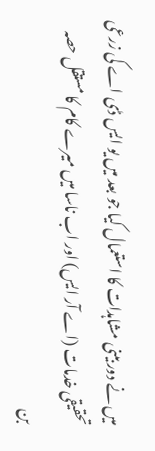میں نے دور بینی مشاہدات کا استعمال کیا جو بعد میں یو ایس ڈی اے کی زرعی تحقیقی خدمات (اے آر ایس) اور اب ناسا میں میرے کام کا مستقل حصہ بن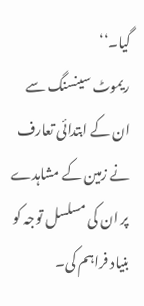گیا۔‘‘
ریموٹ سینسنگ سے ان کے ابتدائی تعارف نے زمین کے مشاہدے پر ان کی مسلسل توجہ کو بنیاد فراہم کی۔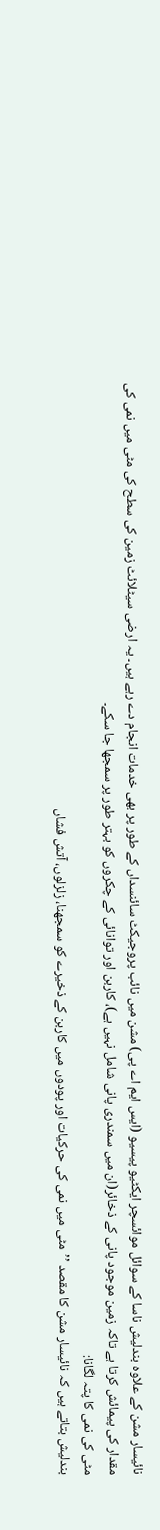نائیسار مشن کے علاوہ بندلیش ناسا کے سوائل موائسچر ایکٹیو پیسیو (ایس ایم اے پی) مشن میں نائب پروجیکٹ سائنسداں کے طور پر بھی خدمات انجام دے رہے ہیں۔ یہ ارضی سیٹلائٹ زمین کی سطح کی مٹی میں نمی کی مقدار کی پیمائش کرتا ہے تاکہ زمین موجود پانی کے ذخائر(ان میں سمندری پانی شامل نہیں ہے)، کاربن اور توانائی کے چکروں کو بہتر طور پر سمجھا جا سکے۔
مٹی کی نمی کا پتہ لگانا:
بندلیش بتاتے ہیں کہ نائیسار مشن کا مقصد ’’مٹی میں نمی کی حرکیات اور پودوں میں کاربن کے ذخیرے کو سمجھنا، زلزلوں، آتش فشاں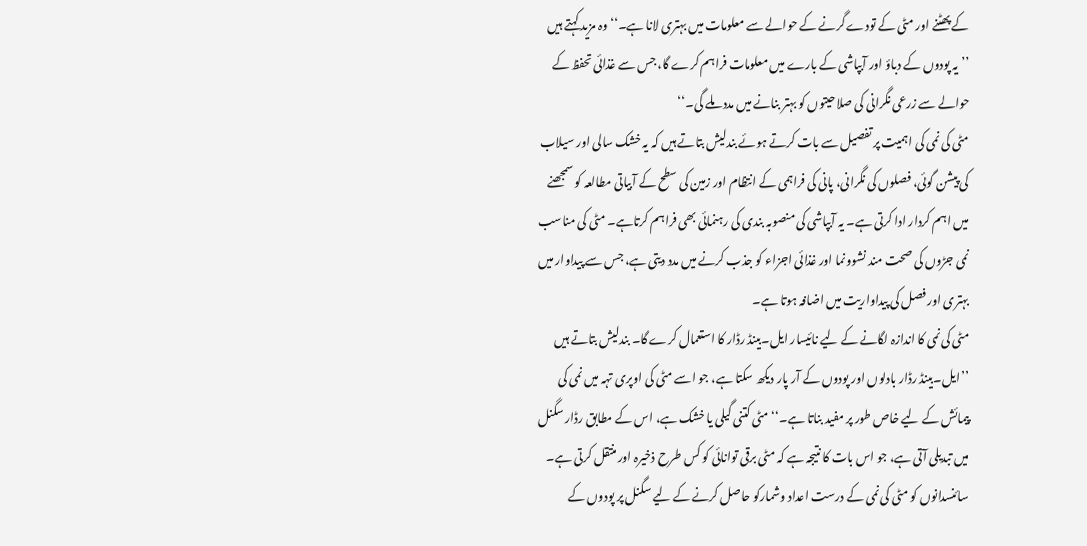کے پھٹنے اور مٹی کے تودے گرنے کے حوالے سے معلومات میں بہتری لانا ہے۔‘‘ وہ مزید کہتے ہیں ’’یہ پودوں کے دباؤ اور آبپاشی کے بارے میں معلومات فراہم کرے گا، جس سے غذائی تحفظ کے حوالے سے زرعی نگرانی کی صلاحیتوں کو بہتر بنانے میں مدد ملے گی۔‘‘
مٹی کی نمی کی اہمیت پر تفصیل سے بات کرتے ہوئے بندلیش بتاتے ہیں کہ یہ خشک سالی اور سیلاب کی پیشن گوئی، فصلوں کی نگرانی، پانی کی فراہمی کے انتظام اور زمین کی سطح کے آبیاتی مطالعہ کو سمجھنے میں اہم کردار ادا کرتی ہے۔ یہ آبپاشی کی منصوبہ بندی کی رہنمائی بھی فراہم کرتاہے۔ مٹی کی مناسب نمی جڑوں کی صحت مند نشوونما اور غذائی اجزاء کو جذب کرنے میں مدد دیتی ہے، جس سے پیداوار میں بہتری اور فصل کی پیداواریت میں اضافہ ہوتا ہے۔
مٹی کی نمی کا اندازہ لگانے کے لیے نائیسار ایل۔بینڈ رڈار کا استعمال کرے گا۔ بندلیش بتاتے ہیں ’’ایل۔بینڈ رڈار بادلوں اور پودوں کے آر پار دیکھ سکتا ہے، جو اسے مٹی کی اوپری تہہ میں نمی کی پیمائش کے لیے خاص طور پر مفید بناتا ہے۔‘‘ مٹی کتنی گیلی یا خشک ہے، اس کے مطابق رڈار سگنل میں تبدیلی آتی ہے، جو اس بات کا نتیجہ ہے کہ مٹی برقی توانائی کو کس طرح ذخیرہ اور منتقل کرتی ہے۔ سائنسدانوں کو مٹی کی نمی کے درست اعداد وشمارکو حاصل کرنے کے لیے سگنل پر پودوں کے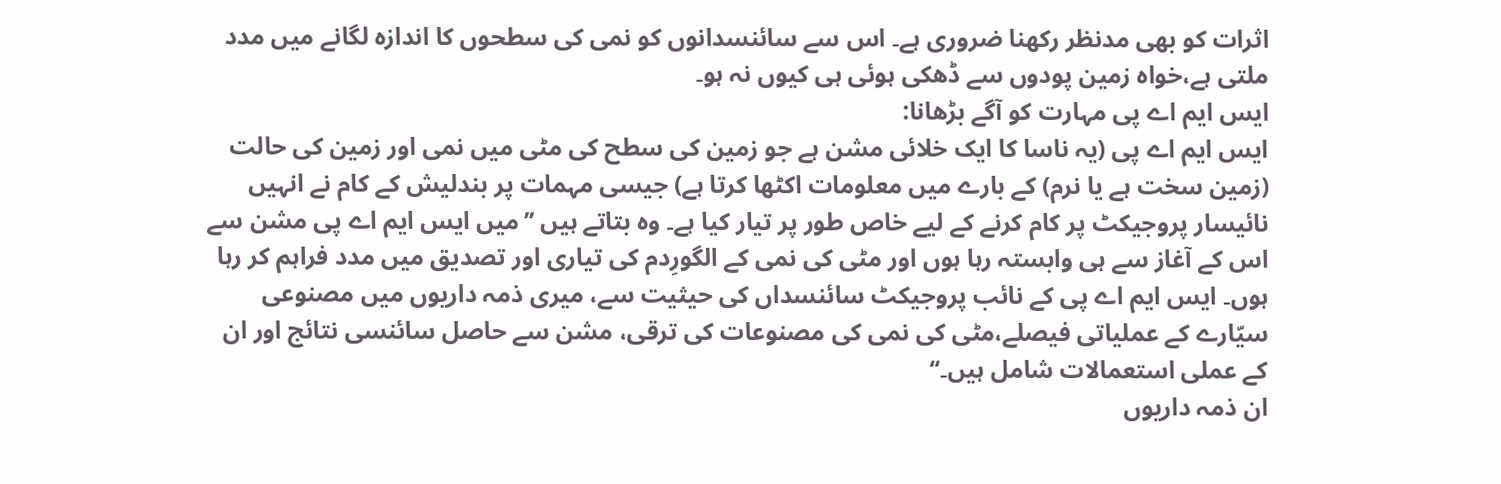اثرات کو بھی مدنظر رکھنا ضروری ہے۔ اس سے سائنسدانوں کو نمی کی سطحوں کا اندازہ لگانے میں مدد ملتی ہے،خواہ زمین پودوں سے ڈھکی ہوئی ہی کیوں نہ ہو۔
ایس ایم اے پی مہارت کو آگے بڑھانا:
ایس ایم اے پی (یہ ناسا کا ایک خلائی مشن ہے جو زمین کی سطح کی مٹی میں نمی اور زمین کی حالت (زمین سخت ہے یا نرم) کے بارے میں معلومات اکٹھا کرتا ہے) جیسی مہمات پر بندلیش کے کام نے انہیں نائیسار پروجیکٹ پر کام کرنے کے لیے خاص طور پر تیار کیا ہے۔ وہ بتاتے ہیں ’’میں ایس ایم اے پی مشن سے اس کے آغاز سے ہی وابستہ رہا ہوں اور مٹی کی نمی کے الگورِدم کی تیاری اور تصدیق میں مدد فراہم کر رہا ہوں۔ ایس ایم اے پی کے نائب پروجیکٹ سائنسداں کی حیثیت سے، میری ذمہ داریوں میں مصنوعی سیّارے کے عملیاتی فیصلے،مٹی کی نمی کی مصنوعات کی ترقی، مشن سے حاصل سائنسی نتائج اور ان کے عملی استعمالات شامل ہیں۔‘‘
ان ذمہ داریوں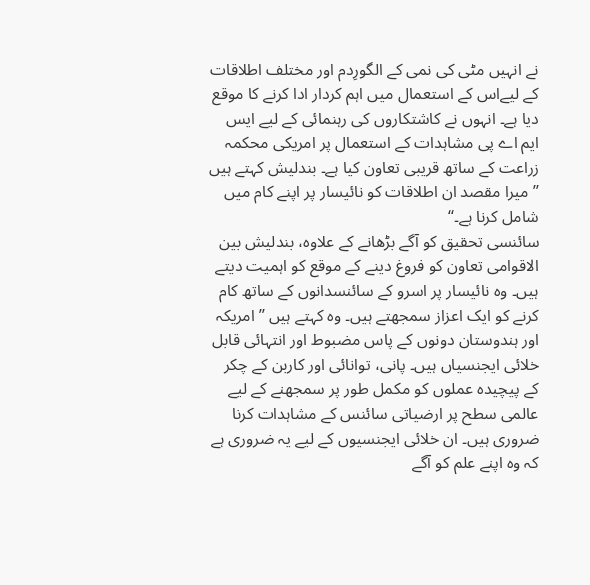نے انہیں مٹی کی نمی کے الگورِدم اور مختلف اطلاقات کے لیےاس کے استعمال میں اہم کردار ادا کرنے کا موقع دیا ہے۔ انہوں نے کاشتکاروں کی رہنمائی کے لیے ایس ایم اے پی مشاہدات کے استعمال پر امریکی محکمہ زراعت کے ساتھ قریبی تعاون کیا ہے۔ بندلیش کہتے ہیں ’’میرا مقصد ان اطلاقات کو نائیسار پر اپنے کام میں شامل کرنا ہے۔‘‘
سائنسی تحقیق کو آگے بڑھانے کے علاوہ، بندلیش بین الاقوامی تعاون کو فروغ دینے کے موقع کو اہمیت دیتے ہیں۔ وہ نائیسار پر اسرو کے سائنسدانوں کے ساتھ کام کرنے کو ایک اعزاز سمجھتے ہیں۔ وہ کہتے ہیں ’’امریکہ اور ہندوستان دونوں کے پاس مضبوط اور انتہائی قابل خلائی ایجنسیاں ہیں۔ پانی، توانائی اور کاربن کے چکر کے پیچیدہ عملوں کو مکمل طور پر سمجھنے کے لیے عالمی سطح پر ارضیاتی سائنس کے مشاہدات کرنا ضروری ہیں۔ ان خلائی ایجنسیوں کے لیے یہ ضروری ہے کہ وہ اپنے علم کو آگے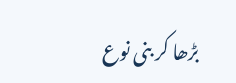بڑھا کر بنی نوع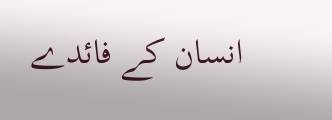انسان کے فائدے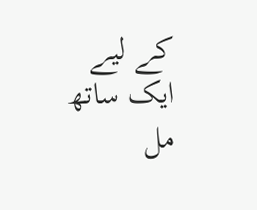کے لیے ایک ساتھ مل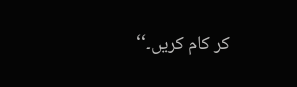کر کام کریں۔‘‘